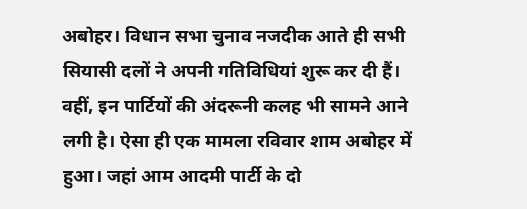अबोहर। विधान सभा चुनाव नजदीक आते ही सभी सियासी दलों ने अपनी गतिविधियां शुरू कर दी हैं। वहीं, इन पार्टियों की अंदरूनी कलह भी सामने आने लगी है। ऐसा ही एक मामला रविवार शाम अबोहर में हुआ। जहां आम आदमी पार्टी के दो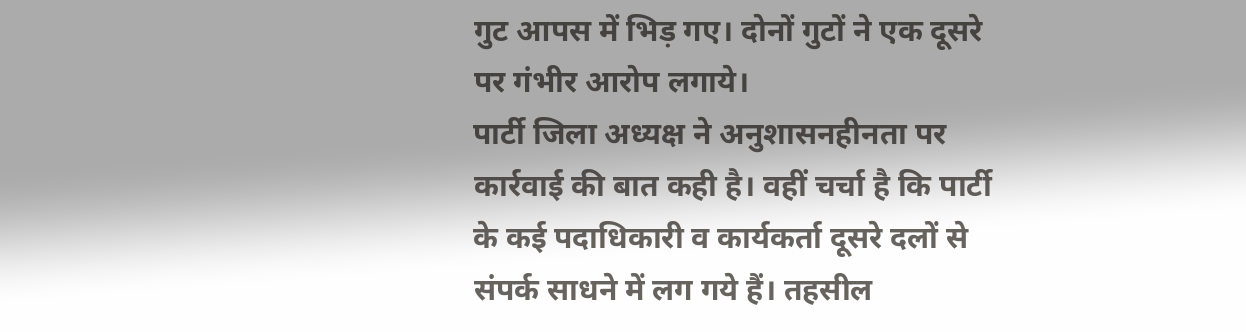गुट आपस में भिड़ गए। दोनों गुटों ने एक दूसरे पर गंभीर आरोप लगाये।
पार्टी जिला अध्यक्ष ने अनुशासनहीनता पर कार्रवाई की बात कही है। वहीं चर्चा है कि पार्टी के कई पदाधिकारी व कार्यकर्ता दूसरे दलों से संपर्क साधने में लग गये हैं। तहसील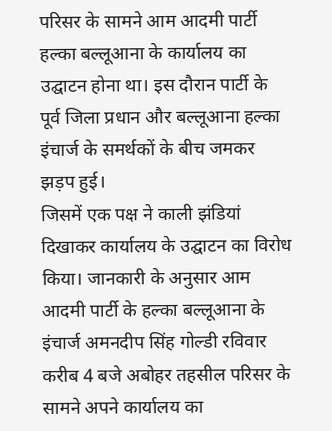परिसर के सामने आम आदमी पार्टी हल्का बल्लूआना के कार्यालय का उद्घाटन होना था। इस दौरान पार्टी के पूर्व जिला प्रधान और बल्लूआना हल्का इंचार्ज के समर्थकों के बीच जमकर झड़प हुई।
जिसमें एक पक्ष ने काली झंडियां दिखाकर कार्यालय के उद्घाटन का विरोध किया। जानकारी के अनुसार आम आदमी पार्टी के हल्का बल्लूआना के इंचार्ज अमनदीप सिंह गोल्डी रविवार करीब 4 बजे अबोहर तहसील परिसर के सामने अपने कार्यालय का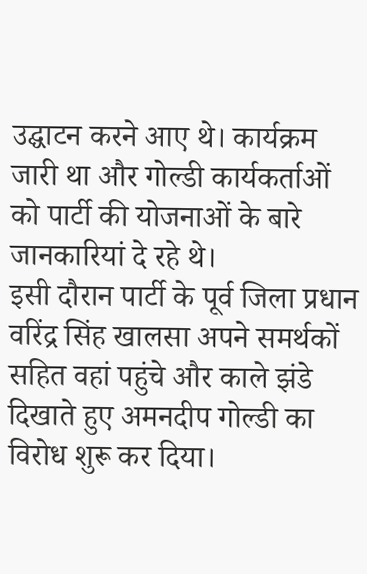उद्घाटन करने आए थे। कार्यक्रम जारी था और गोल्डी कार्यकर्ताओं को पार्टी की योजनाओं के बारे जानकारियां दे रहे थे।
इसी दौरान पार्टी के पूर्व जिला प्रधान वरिंद्र सिंह खालसा अपने समर्थकों सहित वहां पहुंचे और काले झंडे दिखाते हुए अमनदीप गोल्डी का विरोध शुरू कर दिया।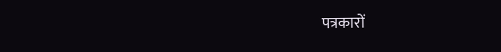पत्रकारों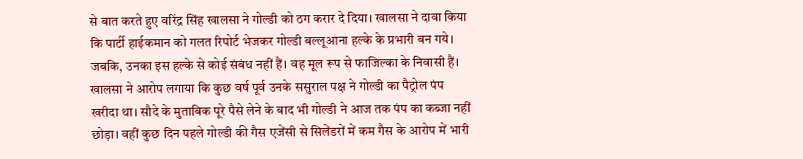से बात करते हुए वरिंद्र सिंह खालसा ने गोल्डी को ठग करार दे दिया। खालसा ने दावा किया कि पार्टी हाईकमान को गलत रिपोर्ट भेजकर गोल्डी बल्लूआना हल्के के प्रभारी बन गये।
जबकि, उनका इस हल्के से कोई संबंध नहीं हैं। वह मूल रूप से फाजिल्का के निवासी हैं। खालसा ने आरोप लगाया कि कुछ वर्ष पूर्व उनके ससुराल पक्ष ने गोल्डी का पैट्रोल पंप खरीदा था। सौदे के मुताबिक पूरे पैसे लेने के बाद भी गोल्डी ने आज तक पंप का कब्जा नहीं छोड़ा। वहीं कुछ दिन पहले गोल्डी की गैस एजेंसी से सिलेंडरों में कम गैस के आरोप में भारी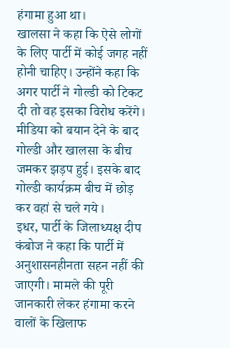हंगामा हुआ था।
खालसा ने कहा कि ऐसे लोगों के लिए पार्टी में कोई जगह नहीं होनी चाहिए। उन्होंने कहा कि अगर पार्टी ने गोल्डी को टिकट दी तो वह इसका विरोध करेंगे। मीडिया को बयान देने के बाद गोल्डी और खालसा के बीच जमकर झड़प हुई। इसके बाद गोल्डी कार्यक्रम बीच में छोड़ कर वहां से चले गये।
इधर, पार्टी के जिलाध्यक्ष दीप कंबोज ने कहा कि पार्टी में अनुशासनहीनता सहन नहीं की जाएगी। मामले की पूरी जानकारी लेकर हंगामा करने वालों के खिलाफ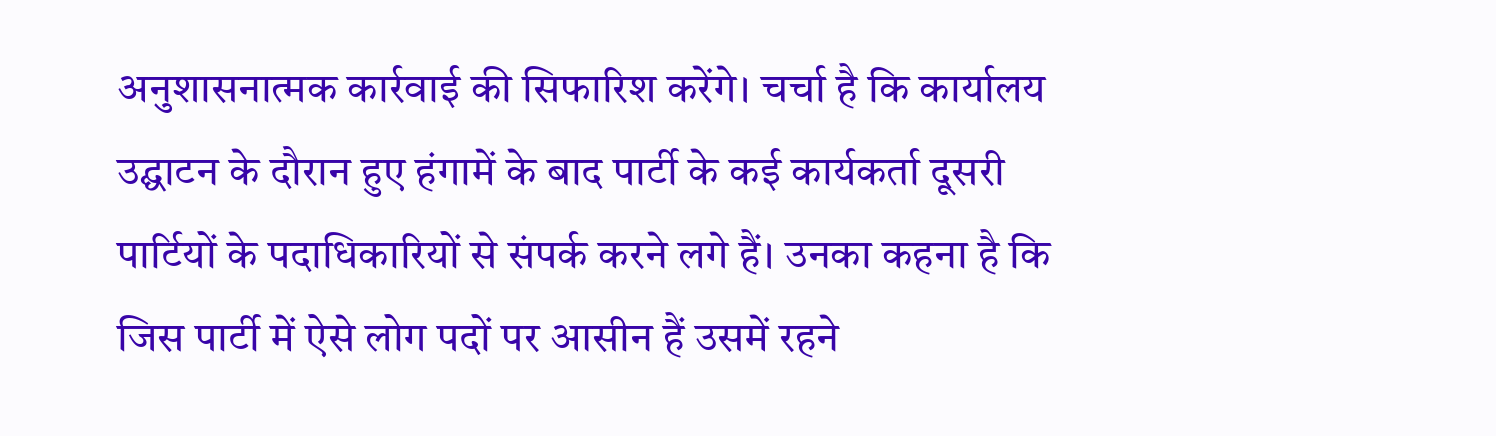अनुशासनात्मक कार्रवाई की सिफारिश करेंगे। चर्चा है कि कार्यालय उद्घाटन के दौरान हुए हंगामें के बाद पार्टी के कई कार्यकर्ता दूसरी पार्टियों के पदाधिकारियों से संपर्क करने लगे हैं। उनका कहना है कि जिस पार्टी में ऐसे लोग पदों पर आसीन हैं उसमें रहने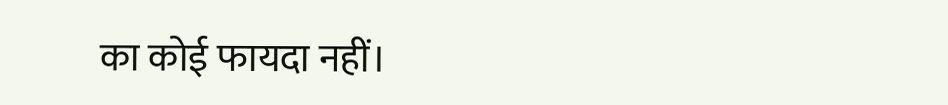का कोई फायदा नहीं।